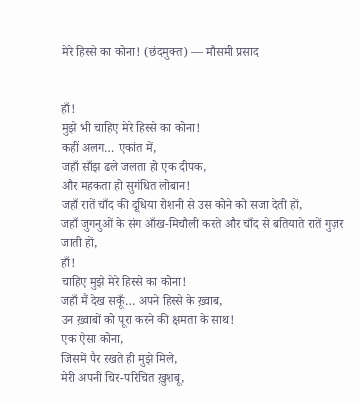मेरे हिस्से का कोना! (छंदमुक्त) — मौसमी प्रसाद


हाँ!
मुझे भी चाहिए मेरे हिस्से का कोना!
कहीं अलग… एकांत में,
जहाँ साँझ ढले जलता हो एक दीपक,
और महकता हो सुगंधित लोबान!
जहाँ रातें चाँद की दूधिया रोशनी से उस कोने को सजा देती हों,
जहाँ जुगनुओं के संग आँख-मिचौली करते और चाँद से बतियाते रातें गुज़र जाती हों,
हाँ!
चाहिए मुझे मेरे हिस्से का कोना!
जहाँ मैं देख सकूँ… अपने हिस्से के ख़्वाब,
उन ख़्वाबों को पूरा करने की क्षमता के साथ!
एक ऐसा कोना,
जिसमें पैर रखते ही मुझे मिले,
मेरी अपनी चिर-परिचित ख़ुशबू,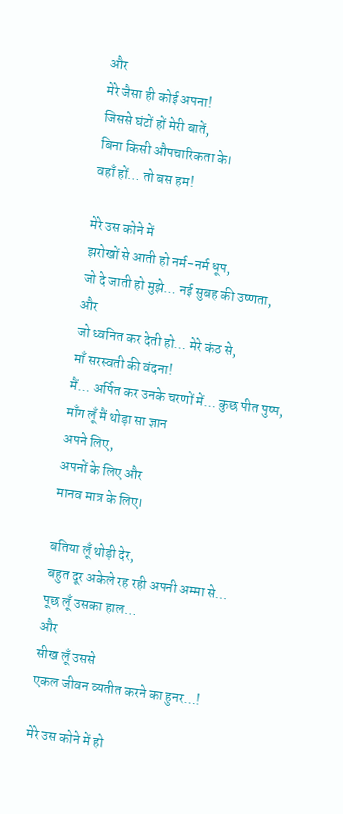और
मेरे जैसा ही कोई अपना!
जिससे घंटों हों मेरी बातें,
बिना किसी औपचारिकता के।
वहाँ हों… तो बस हम!

मेरे उस कोने में
झरोखों से आती हो नर्म-नर्म धूप,
जो दे जाती हो मुझे… नई सुबह की उष्णता,
और
जो ध्वनित कर देती हो… मेरे कंठ से,
माँ सरस्वती की वंदना!
मैं… अर्पित कर उनके चरणों में… कुछ पीत पुष्प,
माँग लूँ मैं थोड़ा सा ज्ञान
अपने लिए,
अपनों के लिए और
मानव मात्र के लिए।

बतिया लूँ थोड़ी देर,
बहुत दूर अकेले रह रही अपनी अम्मा से…
पूछ लूँ उसका हाल…
और
सीख लूँ उससे
एकल जीवन व्यतीत करने का हुनर…!

मेरे उस कोने में हो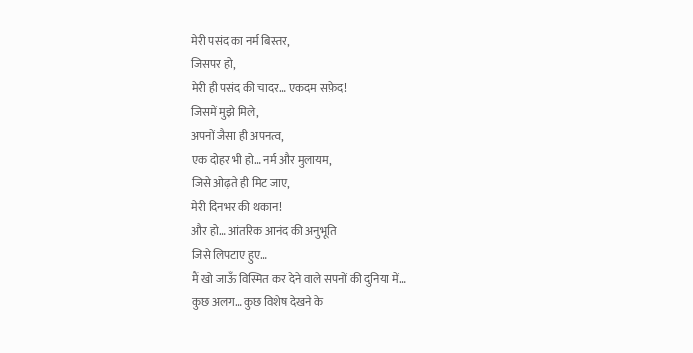मेरी पसंद का नर्म बिस्तर,
जिसपर हो,
मेरी ही पसंद की चादर… एकदम सफ़ेद!
जिसमें मुझे मिले,
अपनों जैसा ही अपनत्व,
एक दोहर भी हो… नर्म और मुलायम,
जिसे ओढ़ते ही मिट जाए,
मेरी दिनभर की थकान!
और हो… आंतरिक आनंद की अनुभूति
जिसे लिपटाए हुए…
मैं खो जाऊँ विस्मित कर देने वाले सपनों की दुनिया में…
कुछ अलग… कुछ विशेष देखने के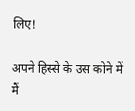लिए!

अपने हिस्से के उस कोने में
मैं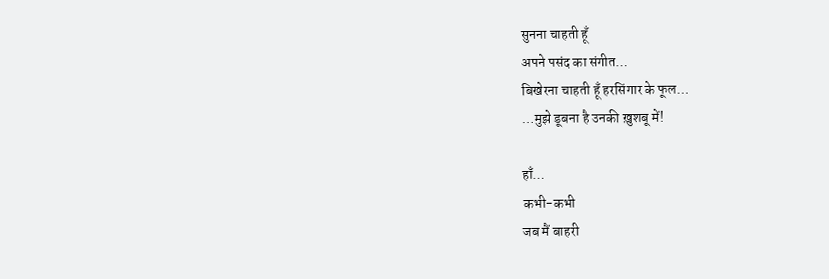सुनना चाहती हूँ
अपने पसंद का संगीत…
बिखेरना चाहती हूँ हरसिंगार के फूल…
…मुझे डूबना है उनकी ख़ुशबू में!

हाँ…
कभी-कभी
जब मैं बाहरी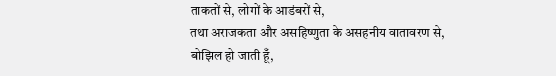ताकतों से, लोगों के आडंबरों से,
तथा अराजकता और असहिष्णुता के असहनीय वातावरण से,
बोझिल हो जाती हूँ,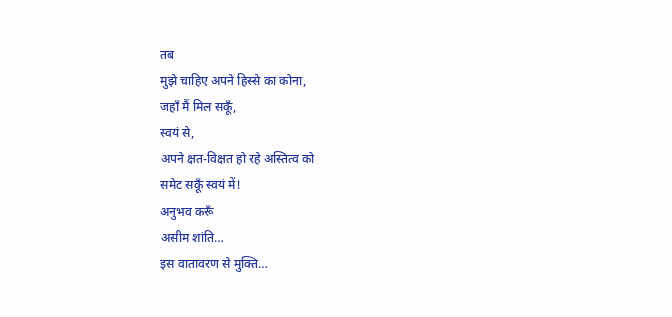तब
मुझे चाहिए अपने हिस्से का कोना,
जहाँ मैं मिल सकूँ,
स्वयं से,
अपने क्षत-विक्षत हो रहे अस्तित्व को
समेट सकूँ स्वयं में!
अनुभव करूँ
असीम शांति…
इस वातावरण से मुक्ति…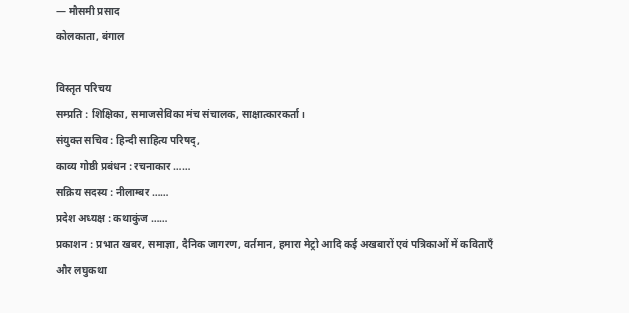— मौसमी प्रसाद
कोलकाता, बंगाल

विस्तृत परिचय
सम्प्रति : शिक्षिका, समाजसेविका मंच संचालक, साक्षात्कारकर्ता।
संयुक्त सचिव : हिन्दी साहित्य परिषद्,
काव्य गोष्ठी प्रबंधन : रचनाकार ……
सक्रिय सदस्य : नीलाम्बर ……
प्रदेश अध्यक्ष : कथाकुंज ……
प्रकाशन : प्रभात खबर, समाज्ञा, दैनिक जागरण, वर्तमान, हमारा मेट्रो आदि कई अखबारों एवं पत्रिकाओं में कविताएँ और लघुकथा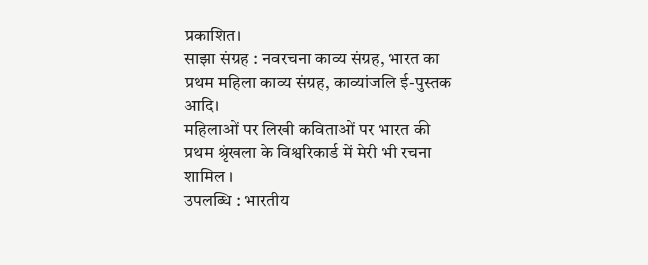प्रकाशित।
साझा संग्रह : नवरचना काव्य संग्रह, भारत का प्रथम महिला काव्य संग्रह, काव्यांजलि ई-पुस्तक आदि।
महिलाओं पर लिखी कविताओं पर भारत की प्रथम श्रृंखला के विश्वरिकार्ड में मेरी भी रचना शामिल ।
उपलब्धि : भारतीय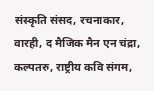संस्कृति संसद, रचनाकार, वारही, द मैजिक मैन एन चंद्रा, कल्पतरु, राष्ट्रीय कवि संगम,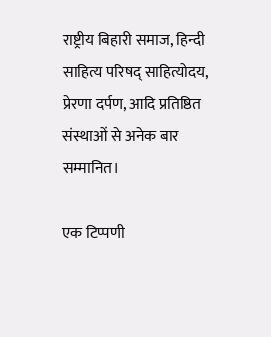राष्ट्रीय बिहारी समाज, हिन्दी साहित्य परिषद् साहित्योदय, प्रेरणा दर्पण, आदि प्रतिष्ठित संस्थाओं से अनेक बार सम्मानित।

एक टिप्पणी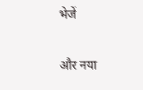भेजें

और नया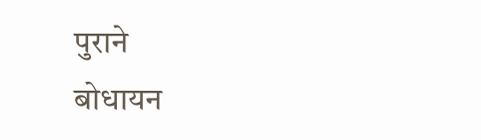पुराने
बोधायन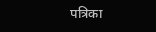पत्रिका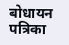बोधायन पत्रिका